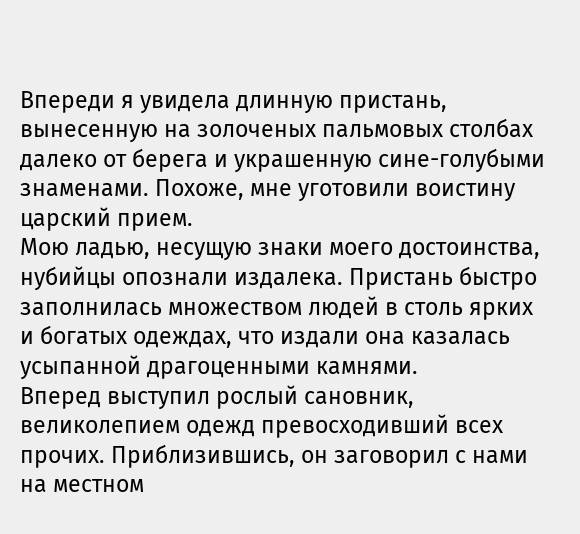Впереди я увидела длинную пристань, вынесенную на золоченых пальмовых столбах далеко от берега и украшенную сине-голубыми знаменами. Похоже, мне уготовили воистину царский прием.
Мою ладью, несущую знаки моего достоинства, нубийцы опознали издалека. Пристань быстро заполнилась множеством людей в столь ярких и богатых одеждах, что издали она казалась усыпанной драгоценными камнями.
Вперед выступил рослый сановник, великолепием одежд превосходивший всех прочих. Приблизившись, он заговорил с нами на местном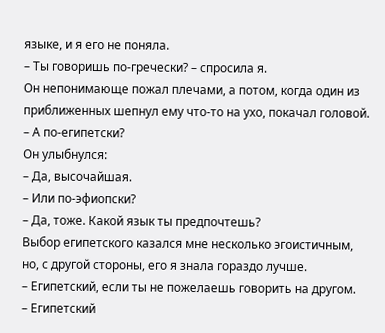языке, и я его не поняла.
– Ты говоришь по-гречески? – спросила я.
Он непонимающе пожал плечами, а потом, когда один из приближенных шепнул ему что-то на ухо, покачал головой.
– А по-египетски?
Он улыбнулся:
– Да, высочайшая.
– Или по-эфиопски?
– Да, тоже. Какой язык ты предпочтешь?
Выбор египетского казался мне несколько эгоистичным, но, с другой стороны, его я знала гораздо лучше.
– Египетский, если ты не пожелаешь говорить на другом.
– Египетский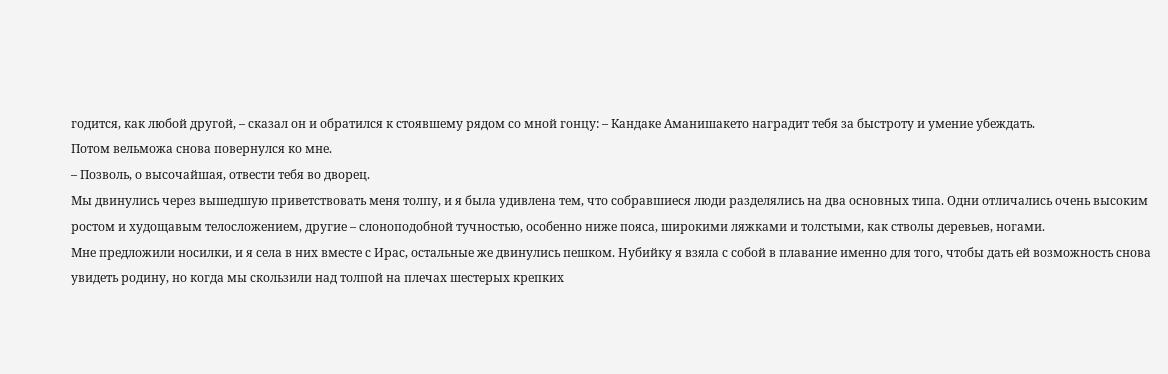годится, как любой другой, – сказал он и обратился к стоявшему рядом со мной гонцу: – Кандаке Аманишакето наградит тебя за быстроту и умение убеждать.
Потом вельможа снова повернулся ко мне.
– Позволь, о высочайшая, отвести тебя во дворец.
Мы двинулись через вышедшую приветствовать меня толпу, и я была удивлена тем, что собравшиеся люди разделялись на два основных типа. Одни отличались очень высоким ростом и худощавым телосложением, другие – слоноподобной тучностью, особенно ниже пояса, широкими ляжками и толстыми, как стволы деревьев, ногами.
Мне предложили носилки, и я села в них вместе с Ирас, остальные же двинулись пешком. Нубийку я взяла с собой в плавание именно для того, чтобы дать ей возможность снова увидеть родину, но когда мы скользили над толпой на плечах шестерых крепких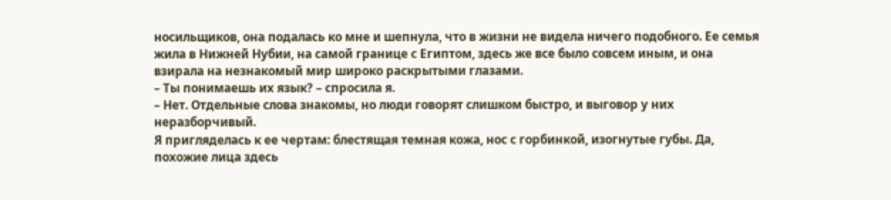носильщиков, она подалась ко мне и шепнула, что в жизни не видела ничего подобного. Ее семья жила в Нижней Нубии, на самой границе с Египтом, здесь же все было совсем иным, и она взирала на незнакомый мир широко раскрытыми глазами.
– Ты понимаешь их язык? – спросила я.
– Нет. Отдельные слова знакомы, но люди говорят слишком быстро, и выговор у них неразборчивый.
Я пригляделась к ее чертам: блестящая темная кожа, нос с горбинкой, изогнутые губы. Да, похожие лица здесь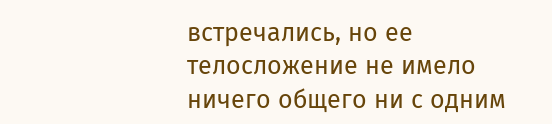встречались, но ее телосложение не имело ничего общего ни с одним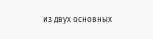из двух основных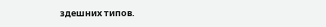здешних типов.